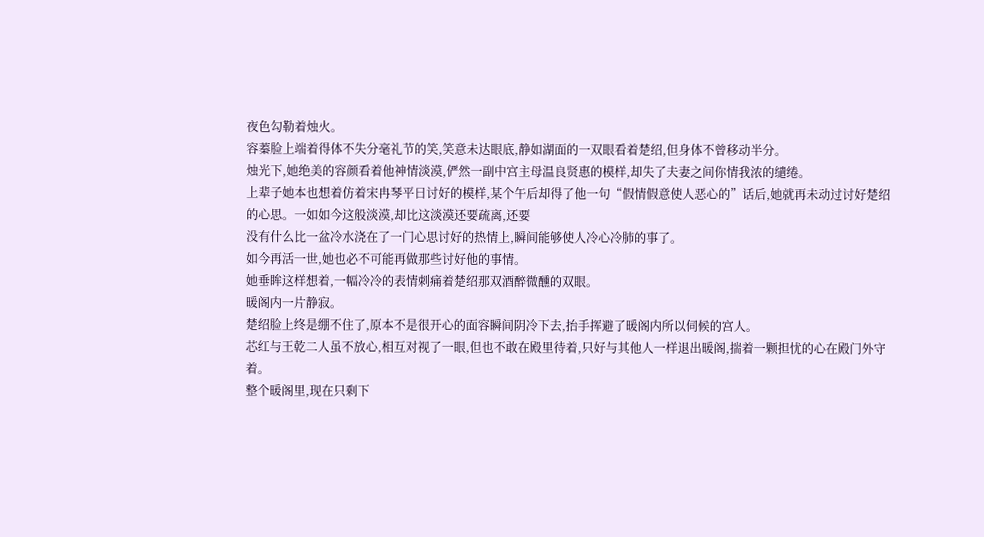夜色勾勒着烛火。
容蓁脸上端着得体不失分毫礼节的笑,笑意未达眼底,静如湖面的一双眼看着楚绍,但身体不曾移动半分。
烛光下,她绝美的容颜看着他神情淡漠,俨然一副中宫主母温良贤惠的模样,却失了夫妻之间你情我浓的缱绻。
上辈子她本也想着仿着宋冉琴平日讨好的模样,某个午后却得了他一句“假情假意使人恶心的”话后,她就再未动过讨好楚绍的心思。一如如今这般淡漠,却比这淡漠还要疏离,还要
没有什么比一盆冷水浇在了一门心思讨好的热情上,瞬间能够使人冷心冷肺的事了。
如今再活一世,她也必不可能再做那些讨好他的事情。
她垂眸这样想着,一幅冷冷的表情刺痛着楚绍那双酒醉微醺的双眼。
暖阁内一片静寂。
楚绍脸上终是绷不住了,原本不是很开心的面容瞬间阴冷下去,抬手挥避了暖阁内所以伺候的宫人。
芯红与王乾二人虽不放心,相互对视了一眼,但也不敢在殿里待着,只好与其他人一样退出暖阁,揣着一颗担忧的心在殿门外守着。
整个暖阁里,现在只剩下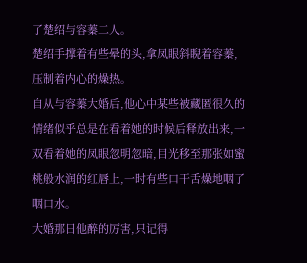了楚绍与容蓁二人。
楚绍手撑着有些晕的头,拿凤眼斜睨着容蓁,压制着内心的燥热。
自从与容蓁大婚后,他心中某些被藏匿很久的情绪似乎总是在看着她的时候后释放出来,一双看着她的凤眼忽明忽暗,目光移至那张如蜜桃般水润的红唇上,一时有些口干舌燥地咽了咽口水。
大婚那日他醉的厉害,只记得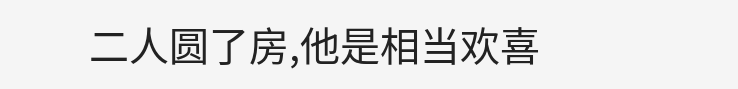二人圆了房,他是相当欢喜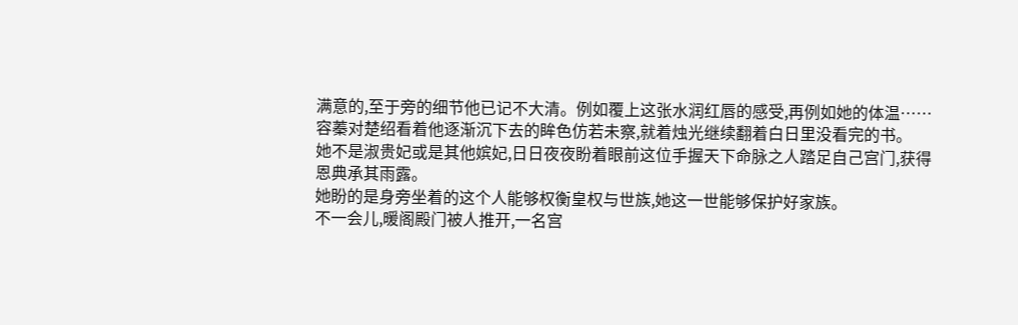满意的,至于旁的细节他已记不大清。例如覆上这张水润红唇的感受,再例如她的体温……
容蓁对楚绍看着他逐渐沉下去的眸色仿若未察,就着烛光继续翻着白日里没看完的书。
她不是淑贵妃或是其他嫔妃,日日夜夜盼着眼前这位手握天下命脉之人踏足自己宫门,获得恩典承其雨露。
她盼的是身旁坐着的这个人能够权衡皇权与世族,她这一世能够保护好家族。
不一会儿,暖阁殿门被人推开,一名宫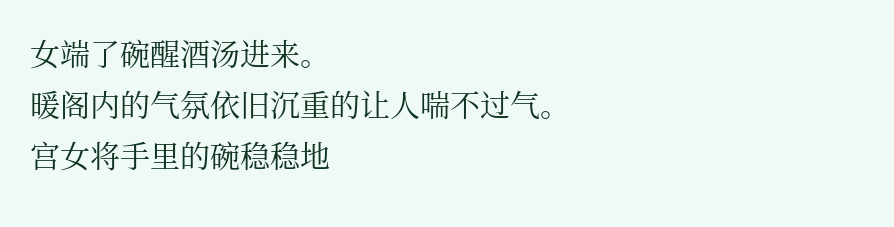女端了碗醒酒汤进来。
暖阁内的气氛依旧沉重的让人喘不过气。
宫女将手里的碗稳稳地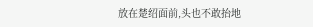放在楚绍面前,头也不敢抬地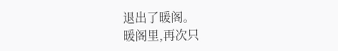退出了暖阁。
暖阁里,再次只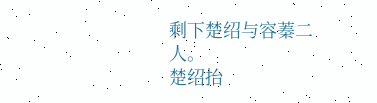剩下楚绍与容蓁二人。
楚绍抬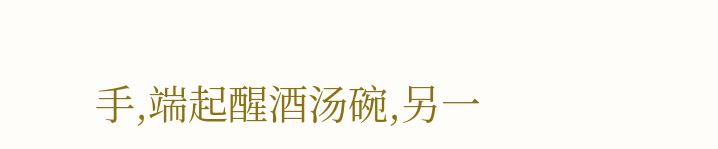手,端起醒酒汤碗,另一